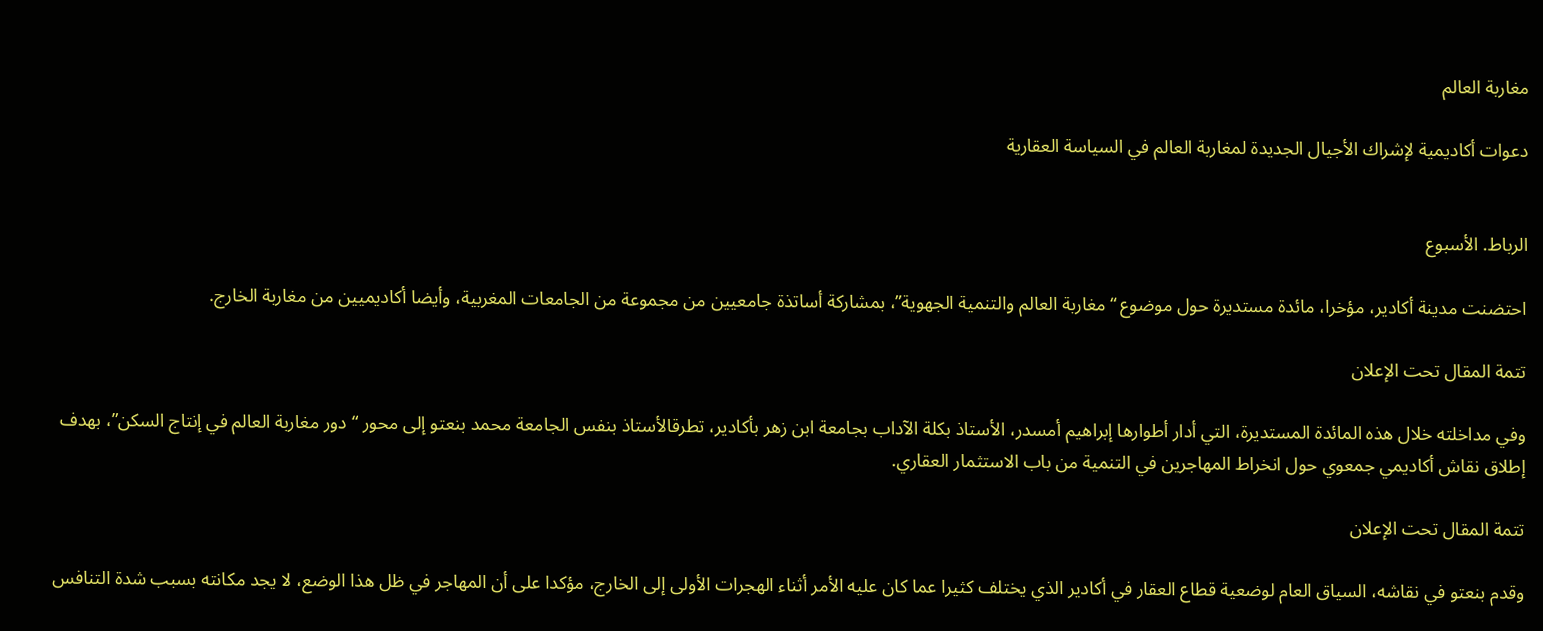مغاربة العالم

دعوات أكاديمية لإشراك الأجيال الجديدة لمغاربة العالم في السياسة العقارية


الرباط. الأسبوع

احتضنت مدينة أكادير، مؤخرا، مائدة مستديرة حول موضوع “مغاربة العالم والتنمية الجهوية”، بمشاركة أساتذة جامعيين من مجموعة من الجامعات المغربية، وأيضا أكاديميين من مغاربة الخارج.

تتمة المقال تحت الإعلان

وفي مداخلته خلال هذه المائدة المستديرة، التي أدار أطوارها إبراهيم أمسدر، الأستاذ بكلة الآداب بجامعة ابن زهر بأكادير، تطرقالأستاذ بنفس الجامعة محمد بنعتو إلى محور “دور مغاربة العالم في إنتاج السكن”، بهدف إطلاق نقاش أكاديمي جمعوي حول انخراط المهاجرين في التنمية من باب الاستثمار العقاري.

تتمة المقال تحت الإعلان

وقدم بنعتو في نقاشه، السياق العام لوضعية قطاع العقار في أكادير الذي يختلف كثيرا عما كان عليه الأمر أثناء الهجرات الأولى إلى الخارج، مؤكدا على أن المهاجر في ظل هذا الوضع، لا يجد مكانته بسبب شدة التنافس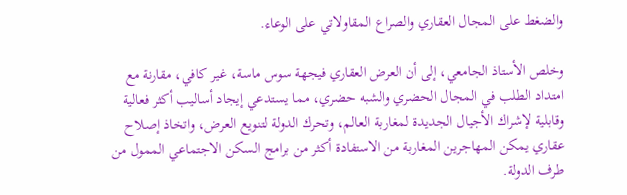والضغط على المجال العقاري والصراع المقاولاتي على الوعاء.

وخلص الأستاذ الجامعي، إلى أن العرض العقاري فيجهة سوس ماسة، غير كافي، مقارنة مع امتداد الطلب في المجال الحضري والشبه حضري، مما يستدعي إيجاد أساليب أكثر فعالية وقابلية لإشراك الأجيال الجديدة لمغاربة العالم، وتحرك الدولة لتنويع العرض، واتخاذ إصلاح عقاري يمكن المهاجرين المغاربة من الاستفادة أكثر من برامج السكن الاجتماعي الممول من طرف الدولة.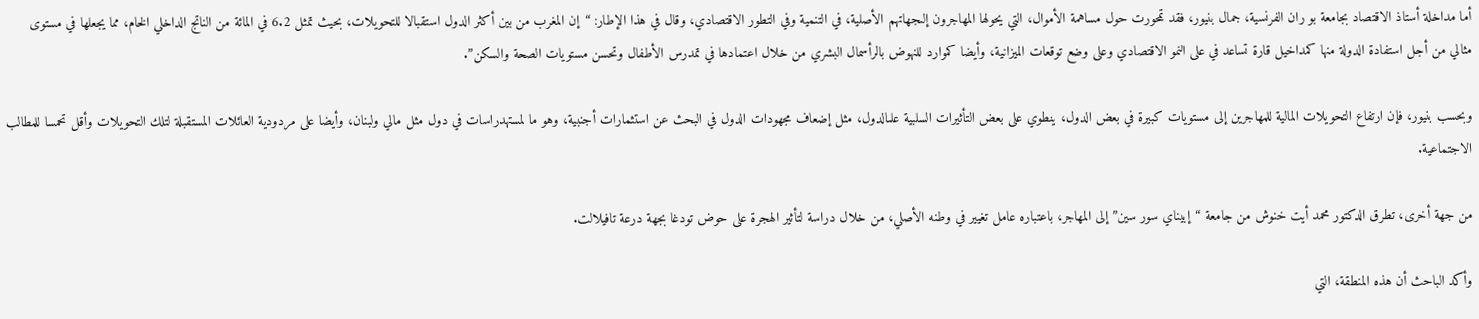أما مداخلة أستاذ الاقتصاد بجامعة بو ران الفرنسية، جمال بنيور، فقد تمحورت حول مساهمة الأموال، التي يحولها المهاجرون إلىجهاتهم الأصلية، في التنمية وفي التطور الاقتصادي، وقال في هذا الإطار: “إن المغرب من بين أكثر الدول استقبالا للتحويلات، بحيث تمثل 6.2 في المائة من الناتج الداخلي الخام، مما يجعلها في مستوى مثالي من أجل استفادة الدولة منها كمداخيل قارة تساعد في على النمو الاقتصادي وعلى وضع توقعات الميزانية، وأيضا كموارد للنهوض بالرأسمال البشري من خلال اعتمادها في تمدرس الأطفال وتحسن مستويات الصحة والسكن”.

وبحسب بنيور، فإن ارتفاع التحويلات المالية للمهاجرين إلى مستويات كبيرة في بعض الدول، ينطوي على بعض التأثيرات السلبية علىالدول، مثل إضعاف مجهودات الدول في البحث عن استثمارات أجنبية، وهو ما لمستهدراسات في دول مثل مالي ولبنان، وأيضا على مردودية العائلات المستقبلة لتلك التحويلات وأقل تحمسا للمطالب الاجتماعية.

من جهة أخرى، تطرق الدكتور محمد أيت خنوش من جامعة “إبيناي سور سين” إلى المهاجر، باعتباره عامل تغيير في وطنه الأصلي، من خلال دراسة لتأثير الهجرة على حوض تودغا بجهة درعة تافيلالت.

وأكد الباحث أن هذه المنطقة، التي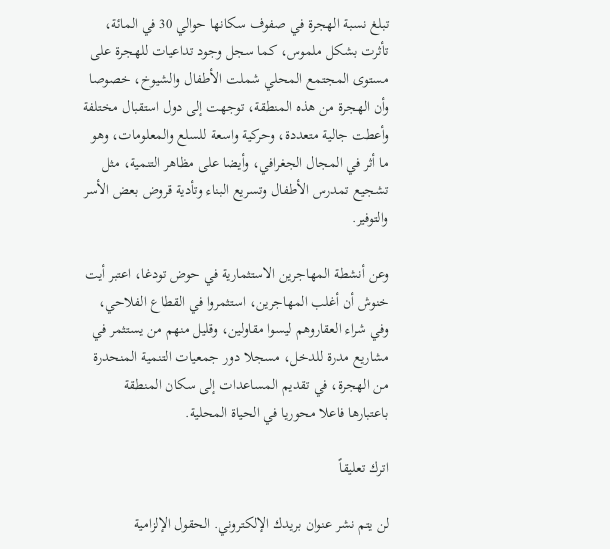تبلغ نسبة الهجرة في صفوف سكانها حوالي 30 في المائة، تأثرت بشكل ملموس، كما سجل وجود تداعيات للهجرة على مستوى المجتمع المحلي شملت الأطفال والشيوخ، خصوصا وأن الهجرة من هذه المنطقة، توجهت إلى دول استقبال مختلفة وأعطت جالية متعددة، وحركية واسعة للسلع والمعلومات، وهو ما أثر في المجال الجغرافي، وأيضا على مظاهر التنمية، مثل تشجيع تمدرس الأطفال وتسريع البناء وتأدية قروض بعض الأسر والتوفير.

وعن أنشطة المهاجرين الاستثمارية في حوض تودغا، اعتبر أيت خنوش أن أغلب المهاجرين، استثمروا في القطاع الفلاحي، وفي شراء العقاروهم ليسوا مقاولين، وقليل منهم من يستثمر في مشاريع مدرة للدخل، مسجلا دور جمعيات التنمية المنحدرة من الهجرة، في تقديم المساعدات إلى سكان المنطقة باعتبارها فاعلا محوريا في الحياة المحلية.

اترك تعليقاً

لن يتم نشر عنوان بريدك الإلكتروني. الحقول الإلزامية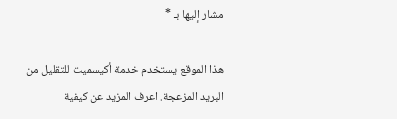مشار إليها بـ *

هذا الموقع يستخدم خدمة أكيسميت للتقليل من البريد المزعجة. اعرف المزيد عن كيفية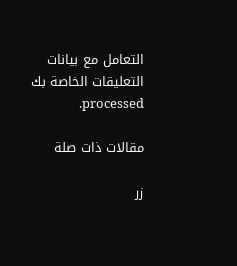التعامل مع بيانات التعليقات الخاصة بك processed.

مقالات ذات صلة

زر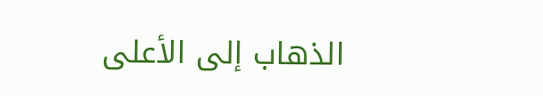الذهاب إلى الأعلى